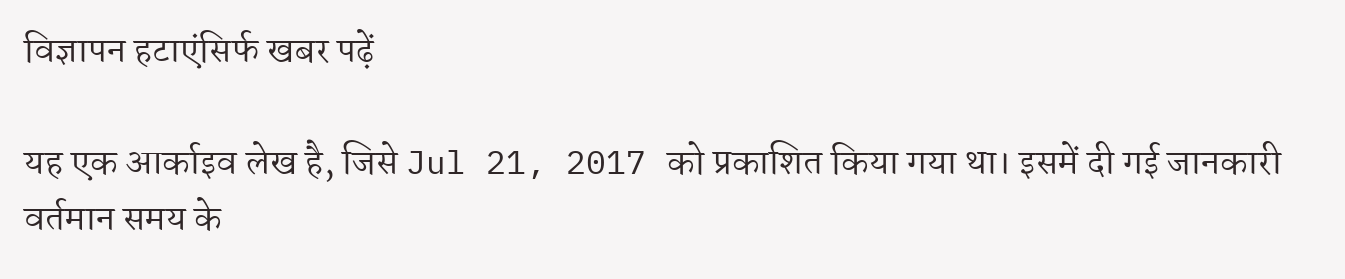विज्ञापन हटाएंसिर्फ खबर पढ़ें

यह एक आर्काइव लेख है, जिसे Jul 21, 2017 को प्रकाशित किया गया था। इसमें दी गई जानकारी वर्तमान समय के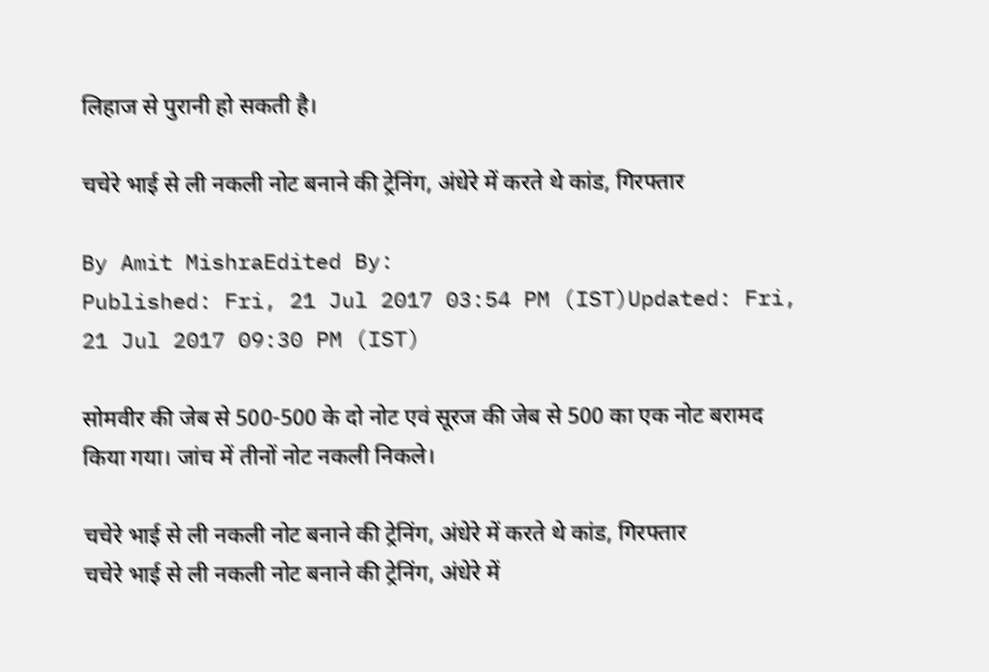लिहाज से पुरानी हो सकती है।

चचेरे भाई से ली नकली नोट बनाने की ट्रेनिंग, अंधेरे में करते थे कांड, गिरफ्तार

By Amit MishraEdited By:
Published: Fri, 21 Jul 2017 03:54 PM (IST)Updated: Fri, 21 Jul 2017 09:30 PM (IST)

सोमवीर की जेब से 500-500 के दो नोट एवं सूरज की जेब से 500 का एक नोट बरामद किया गया। जांच में तीनों नोट नकली निकले।

चचेरे भाई से ली नकली नोट बनाने की ट्रेनिंग, अंधेरे में करते थे कांड, गिरफ्तार
चचेरे भाई से ली नकली नोट बनाने की ट्रेनिंग, अंधेरे में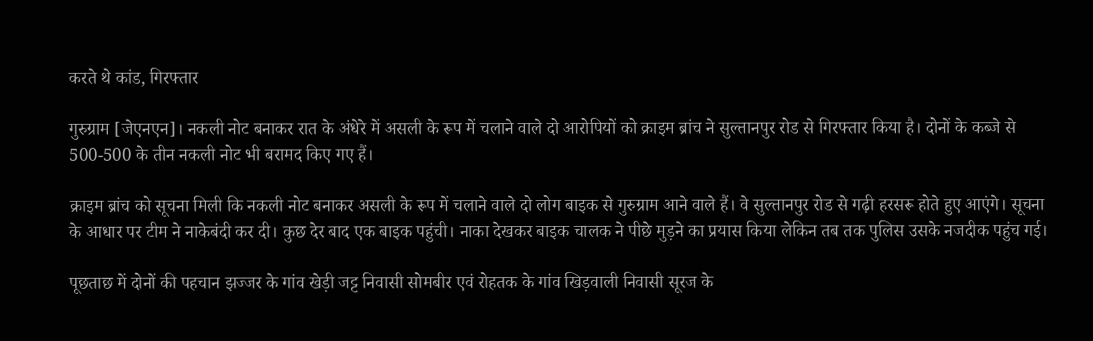करते थे कांड, गिरफ्तार

गुरुग्राम [जेएनएन]। नकली नोट बनाकर रात के अंधेरे में असली के रूप में चलाने वाले दो आरोपियों को क्राइम ब्रांच ने सुल्तानपुर रोड से गिरफ्तार किया है। दोनों के कब्जे से 500-500 के तीन नकली नोट भी बरामद किए गए हैं।

क्राइम ब्रांच को सूचना मिली कि नकली नोट बनाकर असली के रूप में चलाने वाले दो लोग बाइक से गुरुग्राम आने वाले हैं। वे सुल्तानपुर रोड से गढ़ी हरसरू होते हुए आएंगे। सूचना के आधार पर टीम ने नाकेबंदी कर दी। कुछ देर बाद एक बाइक पहुंची। नाका देखकर बाइक चालक ने पीछे मुड़ने का प्रयास किया लेकिन तब तक पुलिस उसके नजदीक पहुंच गई।

पूछताछ में दोनों की पहचान झज्जर के गांव खेड़ी जट्ट निवासी सोमबीर एवं रोहतक के गांव खिड़वाली निवासी सूरज के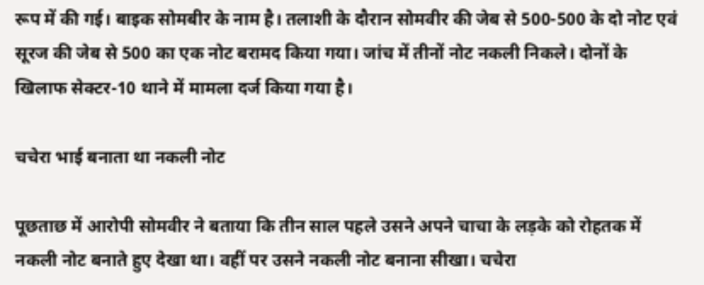रूप में की गई। बाइक सोमबीर के नाम है। तलाशी के दौरान सोमवीर की जेब से 500-500 के दो नोट एवं सूरज की जेब से 500 का एक नोट बरामद किया गया। जांच में तीनों नोट नकली निकले। दोनों के खिलाफ सेक्टर-10 थाने में मामला दर्ज किया गया है।

चचेरा भाई बनाता था नकली नोट

पूछताछ में आरोपी सोमवीर ने बताया कि तीन साल पहले उसने अपने चाचा के लड़के को रोहतक में नकली नोट बनाते हुए देखा था। वहीं पर उसने नकली नोट बनाना सीखा। चचेरा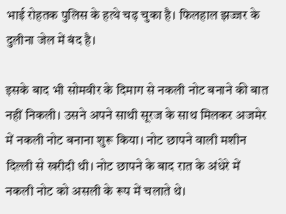भाई रोहतक पुलिस के हत्थे चढ़ चुका है। फिलहाल झज्जर के दुलीना जेल में बंद है।

इसके बाद भी सोमवीर के दिमाग से नकली नोट बनाने की बात नहीं निकली। उसने अपने साथी सूरज के साथ मिलकर अजमेर में नकली नोट बनाना शुरू किया। नोट छापने वाली मशीन दिल्ली से खरीदी थी। नोट छापने के बाद रात के अंधेरे में नकली नोट को असली के रूप में चलाते थे।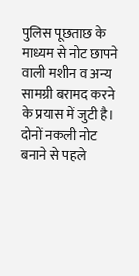पुलिस पूछताछ के माध्यम से नोट छापने वाली मशीन व अन्य सामग्री बरामद करने के प्रयास में जुटी है। दोनों नकली नोट बनाने से पहले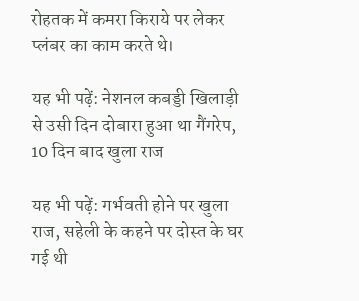रोहतक में कमरा किराये पर लेकर प्लंबर का काम करते थे।

यह भी पढ़ें: नेशनल कबड्डी खिलाड़ी से उसी दिन दोबारा हुआ था गैंगरेप, 10 दिन बाद खुला राज

यह भी पढ़ें: गर्भवती होने पर खुला राज, सहेली के कहने पर दोस्त के घर गई थी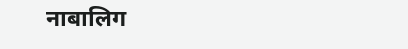नाबालिग